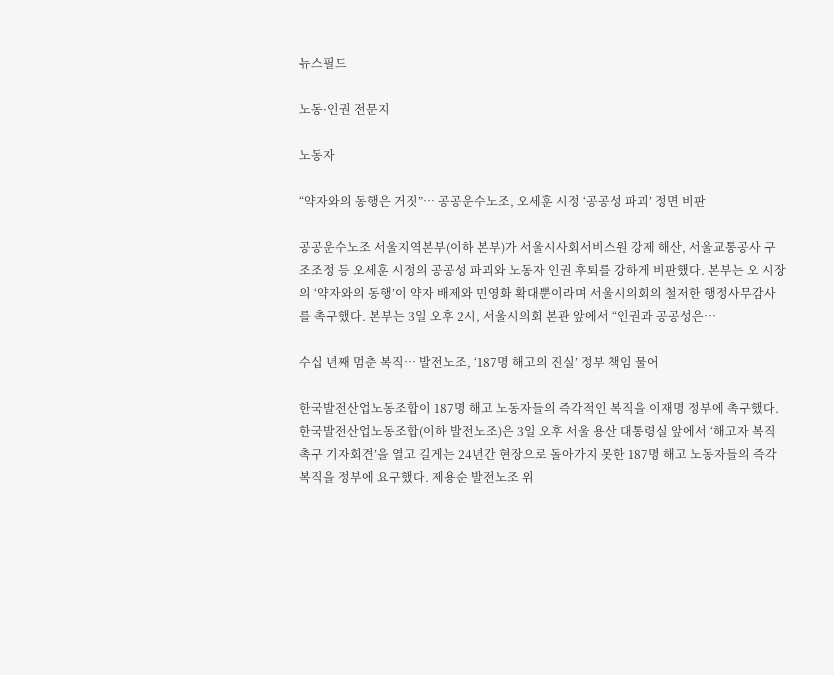뉴스필드

노동·인권 전문지

노동자

“약자와의 동행은 거짓”… 공공운수노조, 오세훈 시정 ‘공공성 파괴’ 정면 비판

공공운수노조 서울지역본부(이하 본부)가 서울시사회서비스원 강제 해산, 서울교통공사 구조조정 등 오세훈 시정의 공공성 파괴와 노동자 인권 후퇴를 강하게 비판했다. 본부는 오 시장의 ‘약자와의 동행’이 약자 배제와 민영화 확대뿐이라며 서울시의회의 철저한 행정사무감사를 촉구했다. 본부는 3일 오후 2시, 서울시의회 본관 앞에서 “인권과 공공성은…

수십 년째 멈춘 복직… 발전노조, ‘187명 해고의 진실’ 정부 책임 물어

한국발전산업노동조합이 187명 해고 노동자들의 즉각적인 복직을 이재명 정부에 촉구했다. 한국발전산업노동조합(이하 발전노조)은 3일 오후 서울 용산 대통령실 앞에서 ‘해고자 복직 촉구 기자회견’을 열고 길게는 24년간 현장으로 돌아가지 못한 187명 해고 노동자들의 즉각 복직을 정부에 요구했다. 제용순 발전노조 위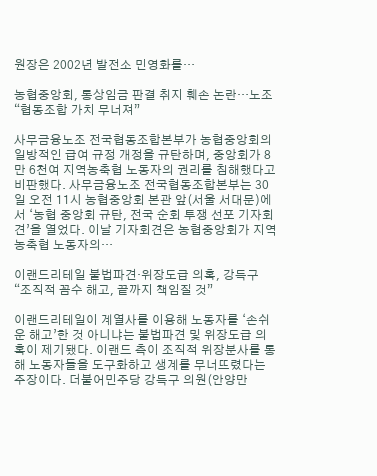원장은 2002년 발전소 민영화를…

농협중앙회, 통상임금 판결 취지 훼손 논란…노조 “협동조합 가치 무너져”

사무금융노조 전국협동조합본부가 농협중앙회의 일방적인 급여 규정 개정을 규탄하며, 중앙회가 8만 6천여 지역농축협 노동자의 권리를 침해했다고 비판했다. 사무금융노조 전국협동조합본부는 30일 오전 11시 농협중앙회 본관 앞(서울 서대문)에서 ‘농협 중앙회 규탄, 전국 순회 투쟁 선포 기자회견’을 열었다. 이날 기자회견은 농협중앙회가 지역 농축협 노동자의…

이랜드리테일 불법파견·위장도급 의혹, 강득구 “조직적 꼼수 해고, 끝까지 책임질 것”

이랜드리테일이 계열사를 이용해 노동자를 ‘손쉬운 해고’한 것 아니냐는 불법파견 및 위장도급 의혹이 제기됐다. 이랜드 측이 조직적 위장분사를 통해 노동자들을 도구화하고 생계를 무너뜨렸다는 주장이다. 더불어민주당 강득구 의원(안양만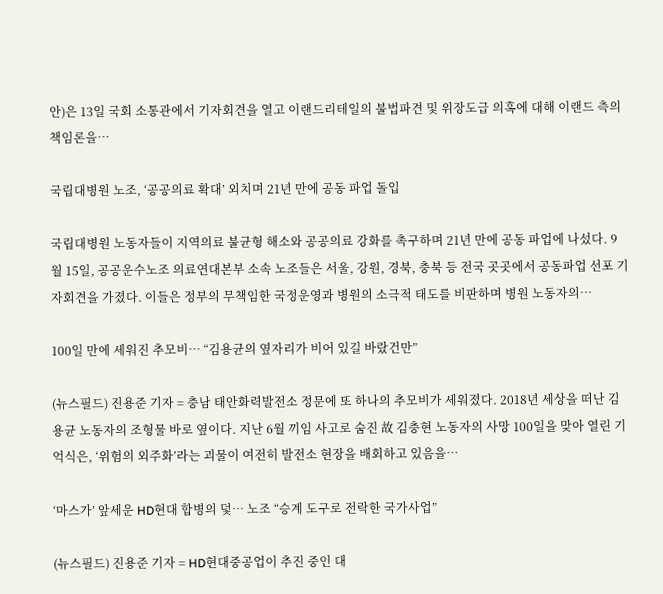안)은 13일 국회 소통관에서 기자회견을 열고 이랜드리테일의 불법파견 및 위장도급 의혹에 대해 이랜드 측의 책임론을…

국립대병원 노조, ‘공공의료 확대’ 외치며 21년 만에 공동 파업 돌입

국립대병원 노동자들이 지역의료 불균형 해소와 공공의료 강화를 촉구하며 21년 만에 공동 파업에 나섰다. 9월 15일, 공공운수노조 의료연대본부 소속 노조들은 서울, 강원, 경북, 충북 등 전국 곳곳에서 공동파업 선포 기자회견을 가졌다. 이들은 정부의 무책임한 국정운영과 병원의 소극적 태도를 비판하며 병원 노동자의…

100일 만에 세워진 추모비… “김용균의 옆자리가 비어 있길 바랐건만”

(뉴스필드) 진용준 기자 = 충남 태안화력발전소 정문에 또 하나의 추모비가 세워졌다. 2018년 세상을 떠난 김용균 노동자의 조형물 바로 옆이다. 지난 6월 끼임 사고로 숨진 故 김충현 노동자의 사망 100일을 맞아 열린 기억식은, ‘위험의 외주화’라는 괴물이 여전히 발전소 현장을 배회하고 있음을…

‘마스가’ 앞세운 HD현대 합병의 덫… 노조 “승계 도구로 전락한 국가사업”

(뉴스필드) 진용준 기자 = HD현대중공업이 추진 중인 대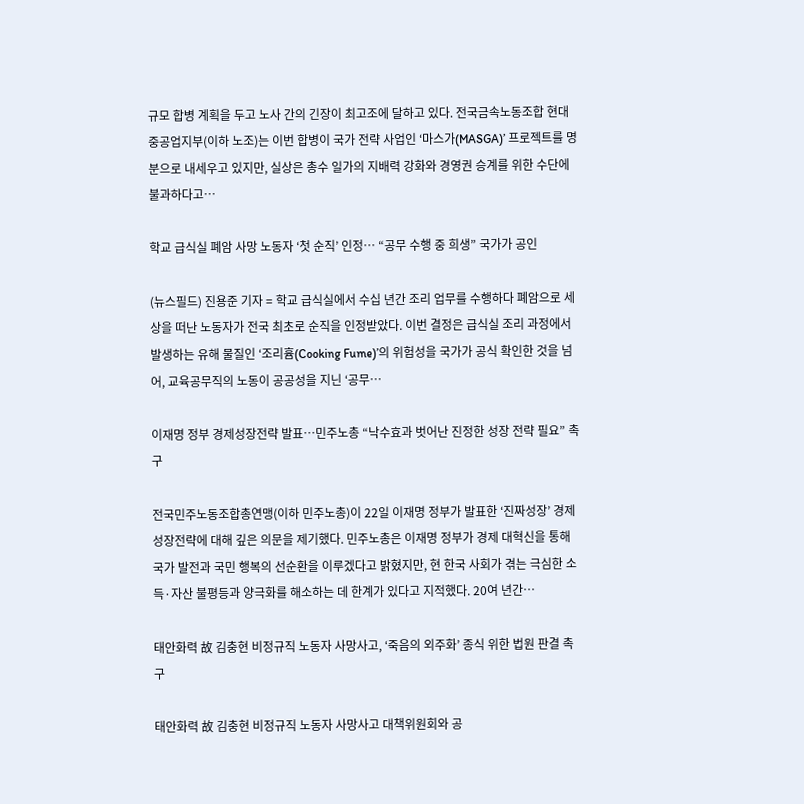규모 합병 계획을 두고 노사 간의 긴장이 최고조에 달하고 있다. 전국금속노동조합 현대중공업지부(이하 노조)는 이번 합병이 국가 전략 사업인 ‘마스가(MASGA)’ 프로젝트를 명분으로 내세우고 있지만, 실상은 총수 일가의 지배력 강화와 경영권 승계를 위한 수단에 불과하다고…

학교 급식실 폐암 사망 노동자 ‘첫 순직’ 인정… “공무 수행 중 희생” 국가가 공인

(뉴스필드) 진용준 기자 = 학교 급식실에서 수십 년간 조리 업무를 수행하다 폐암으로 세상을 떠난 노동자가 전국 최초로 순직을 인정받았다. 이번 결정은 급식실 조리 과정에서 발생하는 유해 물질인 ‘조리흄(Cooking Fume)’의 위험성을 국가가 공식 확인한 것을 넘어, 교육공무직의 노동이 공공성을 지닌 ‘공무…

이재명 정부 경제성장전략 발표…민주노총 “낙수효과 벗어난 진정한 성장 전략 필요” 촉구

전국민주노동조합총연맹(이하 민주노총)이 22일 이재명 정부가 발표한 ‘진짜성장’ 경제성장전략에 대해 깊은 의문을 제기했다. 민주노총은 이재명 정부가 경제 대혁신을 통해 국가 발전과 국민 행복의 선순환을 이루겠다고 밝혔지만, 현 한국 사회가 겪는 극심한 소득·자산 불평등과 양극화를 해소하는 데 한계가 있다고 지적했다. 20여 년간…

태안화력 故 김충현 비정규직 노동자 사망사고, ‘죽음의 외주화’ 종식 위한 법원 판결 촉구

태안화력 故 김충현 비정규직 노동자 사망사고 대책위원회와 공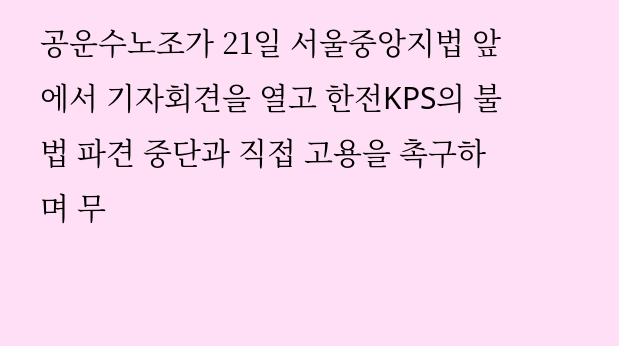공운수노조가 21일 서울중앙지법 앞에서 기자회견을 열고 한전KPS의 불법 파견 중단과 직접 고용을 촉구하며 무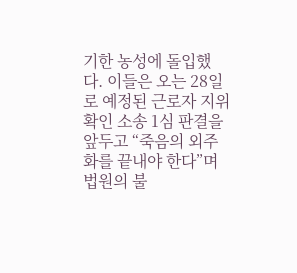기한 농성에 돌입했다. 이들은 오는 28일로 예정된 근로자 지위 확인 소송 1심 판결을 앞두고 “죽음의 외주화를 끝내야 한다”며 법원의 불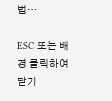법…

ESC 또는 배경 클릭하여 닫기